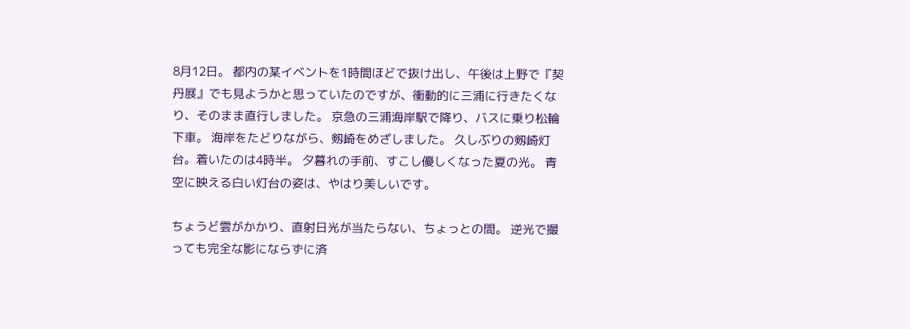8月12日。 都内の某イベントを1時間ほどで抜け出し、午後は上野で『契丹展』でも見ようかと思っていたのですが、衝動的に三浦に行きたくなり、そのまま直行しました。 京急の三浦海岸駅で降り、バスに乗り松輪下車。 海岸をたどりながら、剱崎をめざしました。 久しぶりの剱崎灯台。着いたのは4時半。 夕暮れの手前、すこし優しくなった夏の光。 青空に映える白い灯台の姿は、やはり美しいです。

ちょうど雲がかかり、直射日光が当たらない、ちょっとの間。 逆光で撮っても完全な影にならずに済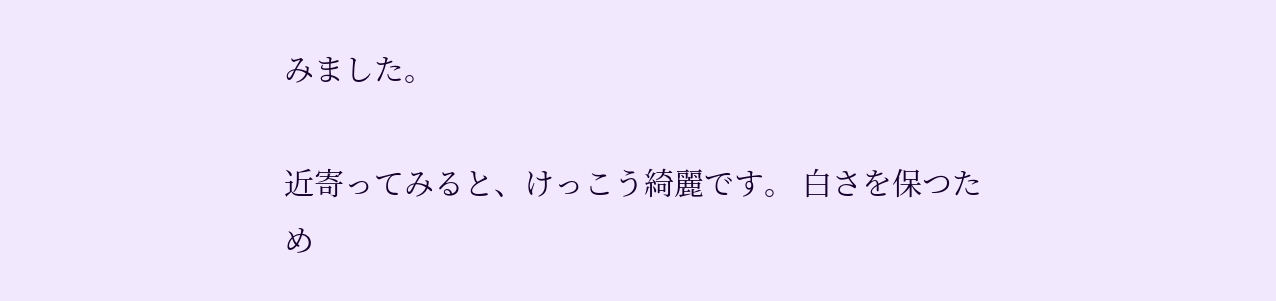みました。

近寄ってみると、けっこう綺麗です。 白さを保つため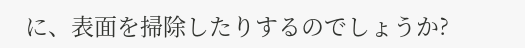に、表面を掃除したりするのでしょうか?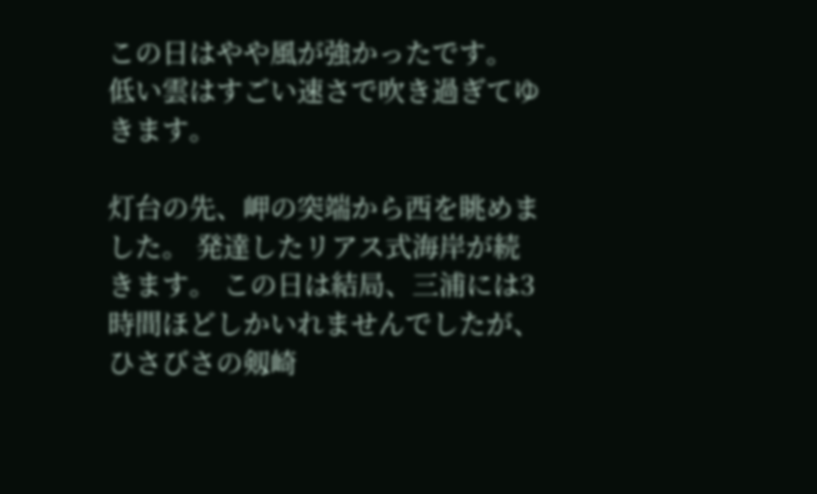この日はやや風が強かったです。 低い雲はすごい速さで吹き過ぎてゆきます。

灯台の先、岬の突端から西を眺めました。 発達したリアス式海岸が続きます。 この日は結局、三浦には3時間ほどしかいれませんでしたが、ひさびさの剱崎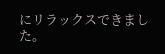にリラックスできました。